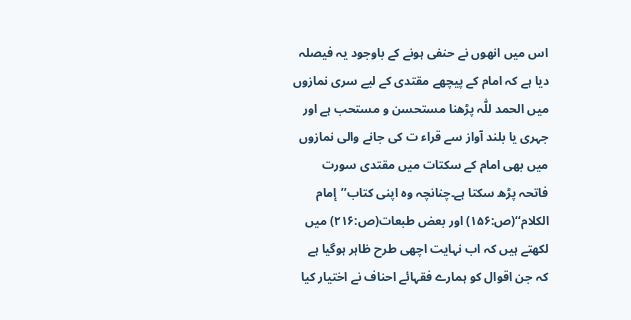اس میں انھوں نے حنفی ہونے کے باوجود یہ فیصلہ دیا ہے کہ امام کے پیچھے مقتدی کے لیے سری نمازوں میں الحمد للّٰہ پڑھنا مستحسن و مستحب ہے اور جہری یا بلند آواز سے قراء ت کی جانے والی نمازوں میں بھی امام کے سکتات میں مقتدی سورت فاتحہ پڑھ سکتا ہے۔چنانچہ وہ اپنی کتاب’’إمام الکلام‘‘(ص:۱۵۶) اور بعض طبعات(ص:۲۱۶) میں لکھتے ہیں کہ اب نہایت اچھی طرح ظاہر ہوگیا ہے کہ جن اقوال کو ہمارے فقہائے احناف نے اختیار کیا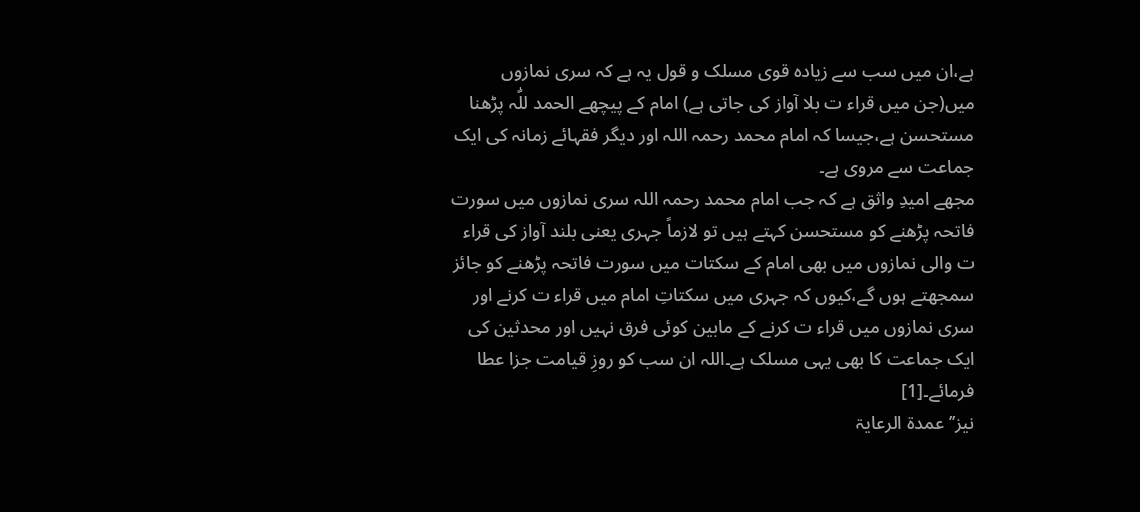ہے،ان میں سب سے زیادہ قوی مسلک و قول یہ ہے کہ سری نمازوں میں(جن میں قراء ت بلا آواز کی جاتی ہے) امام کے پیچھے الحمد للّٰہ پڑھنا مستحسن ہے،جیسا کہ امام محمد رحمہ اللہ اور دیگر فقہائے زمانہ کی ایک جماعت سے مروی ہے۔
مجھے امیدِ واثق ہے کہ جب امام محمد رحمہ اللہ سری نمازوں میں سورت فاتحہ پڑھنے کو مستحسن کہتے ہیں تو لازماً جہری یعنی بلند آواز کی قراء ت والی نمازوں میں بھی امام کے سکتات میں سورت فاتحہ پڑھنے کو جائز سمجھتے ہوں گے،کیوں کہ جہری میں سکتاتِ امام میں قراء ت کرنے اور سری نمازوں میں قراء ت کرنے کے مابین کوئی فرق نہیں اور محدثین کی ایک جماعت کا بھی یہی مسلک ہے۔اللہ ان سب کو روزِ قیامت جزا عطا فرمائے۔[1]
نیز’’عمدۃ الرعایۃ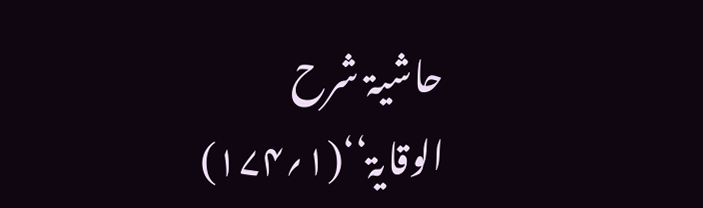حاشیۃ شرح الوقایۃ‘‘(۱؍۱۷۴)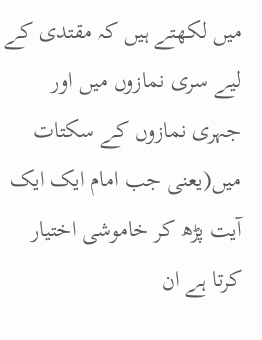میں لکھتے ہیں کہ مقتدی کے لیے سری نمازوں میں اور جہری نمازوں کے سکتات میں(یعنی جب امام ایک ایک آیت پڑھ کر خاموشی اختیار کرتا ہے ان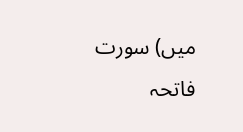میں) سورت فاتحہ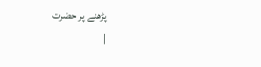پڑھنے پر حضرت
|